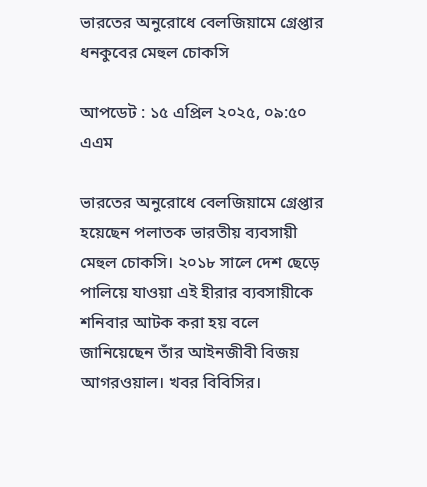ভারতের অনুরোধে বেলজিয়ামে গ্রেপ্তার ধনকুবের মেহুল চোকসি

আপডেট : ১৫ এপ্রিল ২০২৫, ০৯:৫০ এএম

ভারতের অনুরোধে বেলজিয়ামে গ্রেপ্তার হয়েছেন পলাতক ভারতীয় ব্যবসায়ী মেহুল চোকসি। ২০১৮ সালে দেশ ছেড়ে পালিয়ে যাওয়া এই হীরার ব্যবসায়ীকে শনিবার আটক করা হয় বলে জানিয়েছেন তাঁর আইনজীবী বিজয় আগরওয়াল। খবর বিবিসির।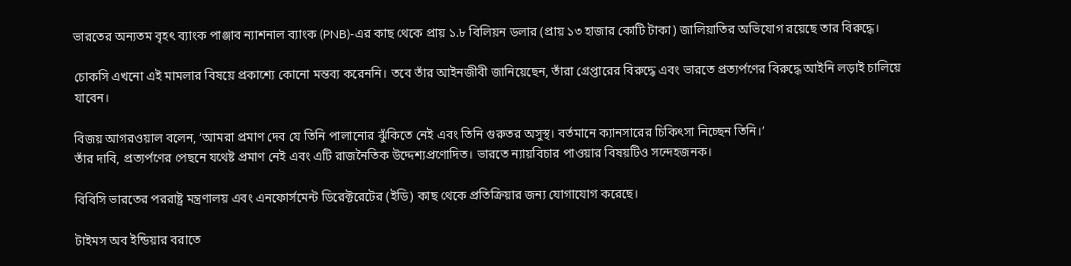ভারতের অন্যতম বৃহৎ ব্যাংক পাঞ্জাব ন্যাশনাল ব্যাংক (PNB)-এর কাছ থেকে প্রায় ১.৮ বিলিয়ন ডলার (প্রায় ১৩ হাজার কোটি টাকা) জালিয়াতির অভিযোগ রয়েছে তার বিরুদ্ধে।

চোকসি এখনো এই মামলার বিষয়ে প্রকাশ্যে কোনো মন্তব্য করেননি। তবে তাঁর আইনজীবী জানিয়েছেন, তাঁরা গ্রেপ্তারের বিরুদ্ধে এবং ভারতে প্রত্যর্পণের বিরুদ্ধে আইনি লড়াই চালিয়ে যাবেন।

বিজয় আগরওয়াল বলেন, ‘আমরা প্রমাণ দেব যে তিনি পালানোর ঝুঁকিতে নেই এবং তিনি গুরুতর অসুস্থ। বর্তমানে ক্যানসারের চিকিৎসা নিচ্ছেন তিনি।’
তাঁর দাবি, প্রত্যর্পণের পেছনে যথেষ্ট প্রমাণ নেই এবং এটি রাজনৈতিক উদ্দেশ্যপ্রণোদিত। ভারতে ন্যায়বিচার পাওয়ার বিষয়টিও সন্দেহজনক।

বিবিসি ভারতের পররাষ্ট্র মন্ত্রণালয় এবং এনফোর্সমেন্ট ডিরেক্টরেটের (ইডি) কাছ থেকে প্রতিক্রিয়ার জন্য যোগাযোগ করেছে।

টাইমস অব ইন্ডিয়ার বরাতে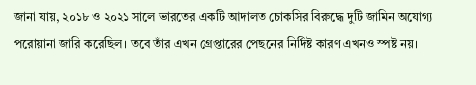জানা যায়, ২০১৮ ও ২০২১ সালে ভারতের একটি আদালত চোকসির বিরুদ্ধে দুটি জামিন অযোগ্য পরোয়ানা জারি করেছিল। তবে তাঁর এখন গ্রেপ্তারের পেছনের নির্দিষ্ট কারণ এখনও স্পষ্ট নয়।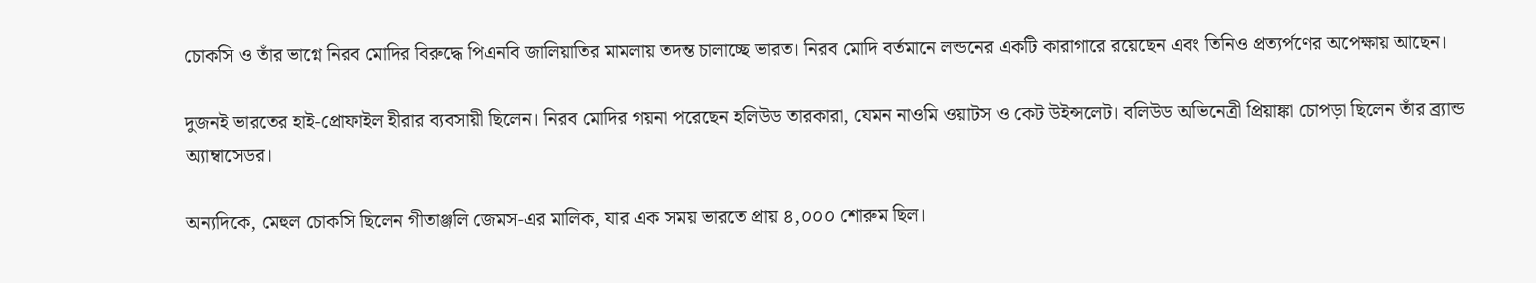চোকসি ও তাঁর ভাগ্নে নিরব মোদির বিরুদ্ধে পিএনবি জালিয়াতির মামলায় তদন্ত চালাচ্ছে ভারত। নিরব মোদি বর্তমানে লন্ডনের একটি কারাগারে রয়েছেন এবং তিনিও প্রত্যর্পণের অপেক্ষায় আছেন।

দুজনই ভারতের হাই-প্রোফাইল হীরার ব্যবসায়ী ছিলেন। নিরব মোদির গয়না পরেছেন হলিউড তারকারা, যেমন নাওমি ওয়াটস ও কেট উইন্সলেট। বলিউড অভিনেত্রী প্রিয়াঙ্কা চোপড়া ছিলেন তাঁর ব্র্যান্ড অ্যাম্বাসেডর।

অন্যদিকে, মেহুল চোকসি ছিলেন গীতাঞ্জলি জেমস-এর মালিক, যার এক সময় ভারতে প্রায় ৪,০০০ শোরুম ছিল।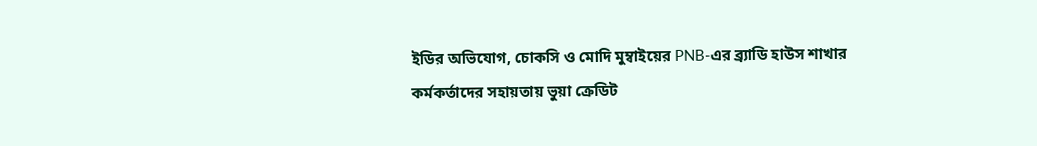ইডির অভিযোগ, চোকসি ও মোদি মুম্বাইয়ের PNB-এর ব্র্যাডি হাউস শাখার কর্মকর্তাদের সহায়তায় ভুয়া ক্রেডিট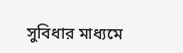সুবিধার মাধ্যমে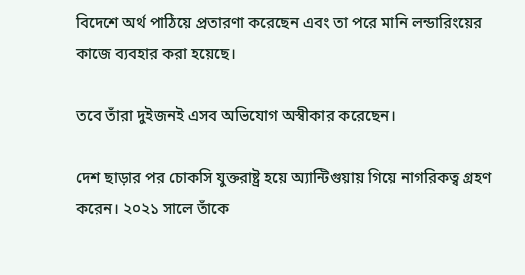বিদেশে অর্থ পাঠিয়ে প্রতারণা করেছেন এবং তা পরে মানি লন্ডারিংয়ের কাজে ব্যবহার করা হয়েছে।

তবে তাঁরা দুইজনই এসব অভিযোগ অস্বীকার করেছেন।

দেশ ছাড়ার পর চোকসি যুক্তরাষ্ট্র হয়ে অ্যান্টিগুয়ায় গিয়ে নাগরিকত্ব গ্রহণ করেন। ২০২১ সালে তাঁকে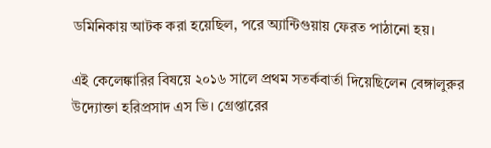ডমিনিকায় আটক করা হয়েছিল, পরে অ্যান্টিগুয়ায় ফেরত পাঠানো হয়।

এই কেলেঙ্কারির বিষয়ে ২০১৬ সালে প্রথম সতর্কবার্তা দিয়েছিলেন বেঙ্গালুরুর উদ্যোক্তা হরিপ্রসাদ এস ভি। গ্রেপ্তারের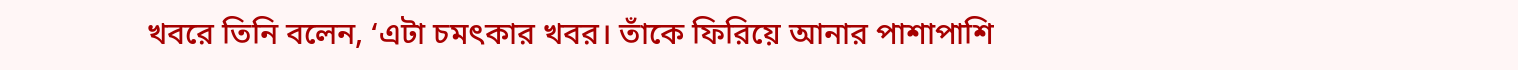খবরে তিনি বলেন, ‘এটা চমৎকার খবর। তাঁকে ফিরিয়ে আনার পাশাপাশি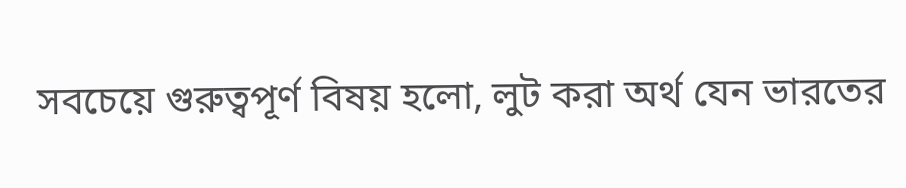সবচেয়ে গুরুত্বপূর্ণ বিষয় হলো, লুট করা অর্থ যেন ভারতের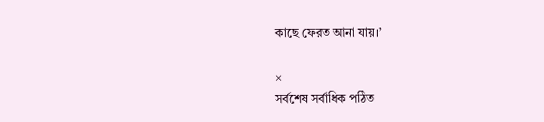কাছে ফেরত আনা যায়।’

×
সর্বশেষ সর্বাধিক পঠিত